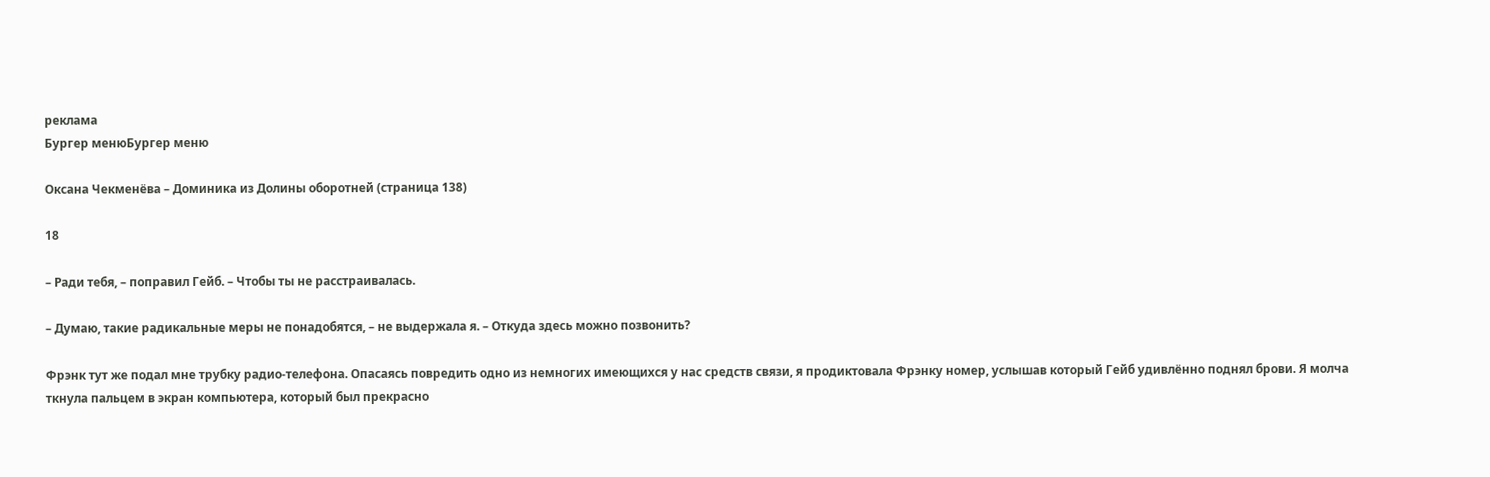реклама
Бургер менюБургер меню

Оксана Чекменёва – Доминика из Долины оборотней (страница 138)

18

– Ради тебя, – поправил Гейб. – Чтобы ты не расстраивалась.

– Думаю, такие радикальные меры не понадобятся, – не выдержала я. – Откуда здесь можно позвонить?

Фрэнк тут же подал мне трубку радио-телефона. Опасаясь повредить одно из немногих имеющихся у нас средств связи, я продиктовала Фрэнку номер, услышав который Гейб удивлённо поднял брови. Я молча ткнула пальцем в экран компьютера, который был прекрасно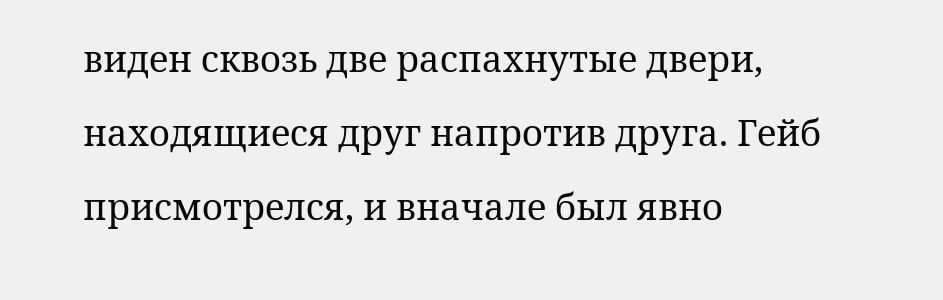виден сквозь две распахнутые двери, находящиеся друг напротив друга. Гейб присмотрелся, и вначале был явно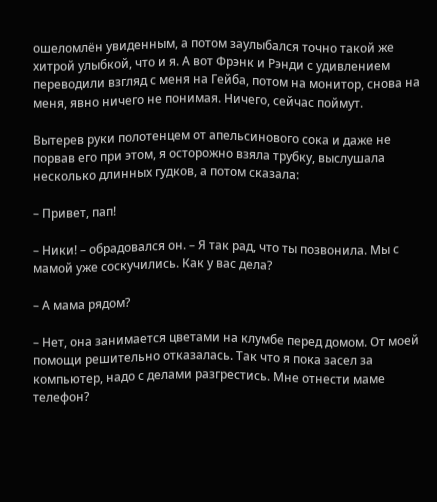ошеломлён увиденным, а потом заулыбался точно такой же хитрой улыбкой, что и я. А вот Фрэнк и Рэнди с удивлением переводили взгляд с меня на Гейба, потом на монитор, снова на меня, явно ничего не понимая. Ничего, сейчас поймут.

Вытерев руки полотенцем от апельсинового сока и даже не порвав его при этом, я осторожно взяла трубку, выслушала несколько длинных гудков, а потом сказала:

– Привет, пап!

– Ники! – обрадовался он. – Я так рад, что ты позвонила. Мы с мамой уже соскучились. Как у вас дела?

– А мама рядом?

– Нет, она занимается цветами на клумбе перед домом. От моей помощи решительно отказалась. Так что я пока засел за компьютер, надо с делами разгрестись. Мне отнести маме телефон?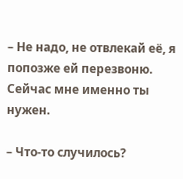– Не надо, не отвлекай её, я попозже ей перезвоню. Сейчас мне именно ты нужен.

– Что-то случилось?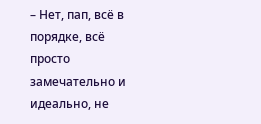– Нет, пап, всё в порядке, всё просто замечательно и идеально, не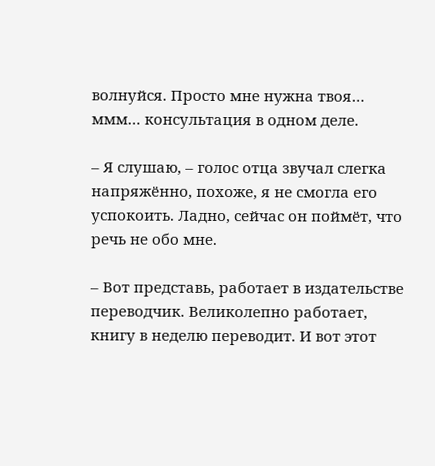волнуйся. Просто мне нужна твоя… ммм… консультация в одном деле.

– Я слушаю, – голос отца звучал слегка напряжённо, похоже, я не смогла его успокоить. Ладно, сейчас он поймёт, что речь не обо мне.

– Вот представь, работает в издательстве переводчик. Великолепно работает, книгу в неделю переводит. И вот этот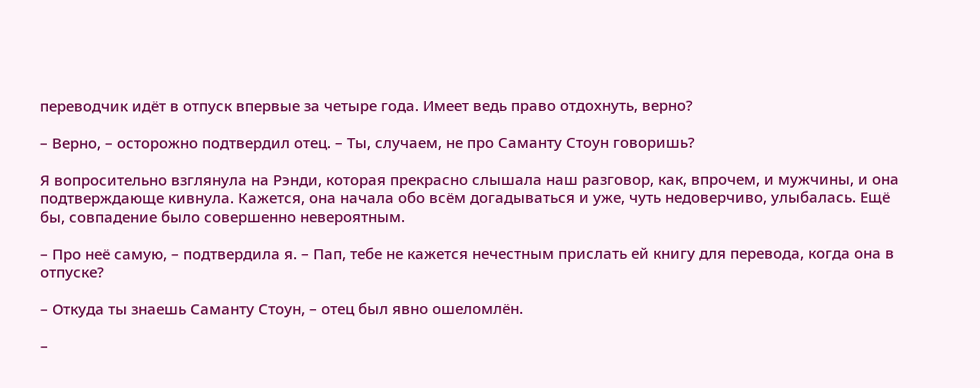переводчик идёт в отпуск впервые за четыре года. Имеет ведь право отдохнуть, верно?

– Верно, – осторожно подтвердил отец. – Ты, случаем, не про Саманту Стоун говоришь?

Я вопросительно взглянула на Рэнди, которая прекрасно слышала наш разговор, как, впрочем, и мужчины, и она подтверждающе кивнула. Кажется, она начала обо всём догадываться и уже, чуть недоверчиво, улыбалась. Ещё бы, совпадение было совершенно невероятным.

– Про неё самую, – подтвердила я. – Пап, тебе не кажется нечестным прислать ей книгу для перевода, когда она в отпуске?

– Откуда ты знаешь Саманту Стоун, – отец был явно ошеломлён.

–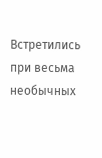Встретились при весьма необычных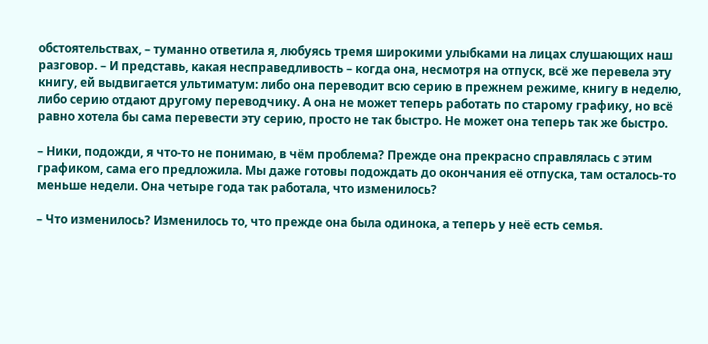обстоятельствах, – туманно ответила я, любуясь тремя широкими улыбками на лицах слушающих наш разговор. – И представь, какая несправедливость – когда она, несмотря на отпуск, всё же перевела эту книгу, ей выдвигается ультиматум: либо она переводит всю серию в прежнем режиме, книгу в неделю, либо серию отдают другому переводчику. А она не может теперь работать по старому графику, но всё равно хотела бы сама перевести эту серию, просто не так быстро. Не может она теперь так же быстро.

– Ники, подожди, я что-то не понимаю, в чём проблема? Прежде она прекрасно справлялась с этим графиком, сама его предложила. Мы даже готовы подождать до окончания её отпуска, там осталось-то меньше недели. Она четыре года так работала, что изменилось?

– Что изменилось? Изменилось то, что прежде она была одинока, а теперь у неё есть семья.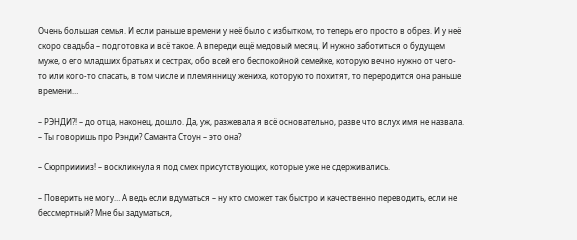Очень большая семья. И если раньше времени у неё было с избытком, то теперь его просто в обрез. И у неё скоро свадьба – подготовка и всё такое. А впереди ещё медовый месяц. И нужно заботиться о будущем муже, о его младших братьях и сестрах, обо всей его беспокойной семейке, которую вечно нужно от чего-то или кого-то спасать, в том числе и племянницу жениха, которую то похитят, то переродится она раньше времени…

– РЭНДИ?! – до отца, наконец, дошло. Да, уж, разжевала я всё основательно, разве что вслух имя не назвала. – Ты говоришь про Рэнди? Саманта Стоун – это она?

– Сюрприиииз! – воскликнула я под смех присутствующих, которые уже не сдерживались.

– Поверить не могу… А ведь если вдуматься – ну кто сможет так быстро и качественно переводить, если не бессмертный? Мне бы задуматься,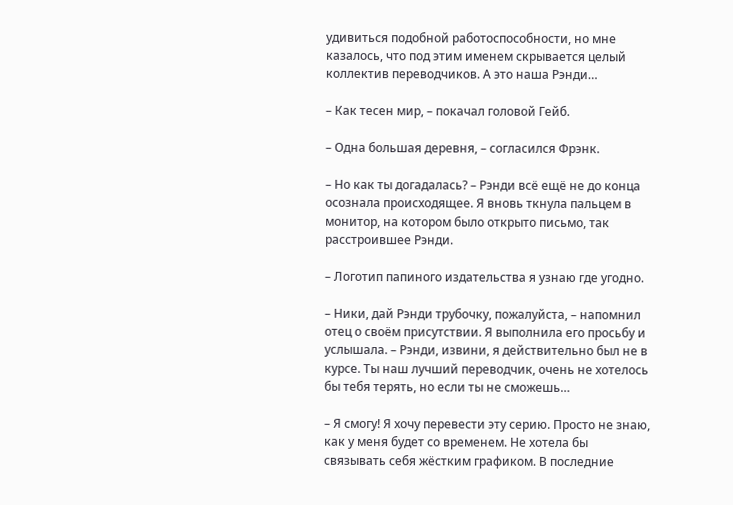удивиться подобной работоспособности, но мне казалось, что под этим именем скрывается целый коллектив переводчиков. А это наша Рэнди…

– Как тесен мир, – покачал головой Гейб.

– Одна большая деревня, – согласился Фрэнк.

– Но как ты догадалась? – Рэнди всё ещё не до конца осознала происходящее. Я вновь ткнула пальцем в монитор, на котором было открыто письмо, так расстроившее Рэнди.

– Логотип папиного издательства я узнаю где угодно.

– Ники, дай Рэнди трубочку, пожалуйста, – напомнил отец о своём присутствии. Я выполнила его просьбу и услышала. – Рэнди, извини, я действительно был не в курсе. Ты наш лучший переводчик, очень не хотелось бы тебя терять, но если ты не сможешь…

– Я смогу! Я хочу перевести эту серию. Просто не знаю, как у меня будет со временем. Не хотела бы связывать себя жёстким графиком. В последние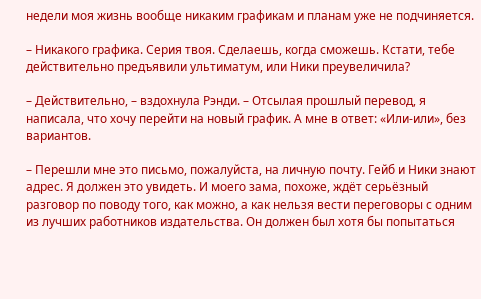недели моя жизнь вообще никаким графикам и планам уже не подчиняется.

– Никакого графика. Серия твоя. Сделаешь, когда сможешь. Кстати, тебе действительно предъявили ультиматум, или Ники преувеличила?

– Действительно, – вздохнула Рэнди. – Отсылая прошлый перевод, я написала, что хочу перейти на новый график. А мне в ответ: «Или-или», без вариантов.

– Перешли мне это письмо, пожалуйста, на личную почту. Гейб и Ники знают адрес. Я должен это увидеть. И моего зама, похоже, ждёт серьёзный разговор по поводу того, как можно, а как нельзя вести переговоры с одним из лучших работников издательства. Он должен был хотя бы попытаться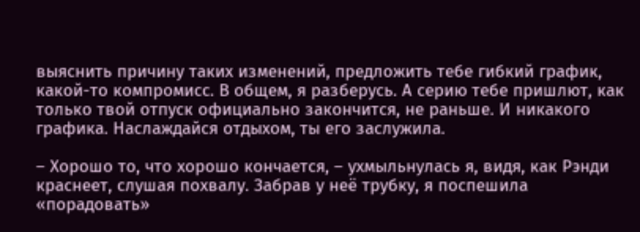выяснить причину таких изменений, предложить тебе гибкий график, какой-то компромисс. В общем, я разберусь. А серию тебе пришлют, как только твой отпуск официально закончится, не раньше. И никакого графика. Наслаждайся отдыхом, ты его заслужила.

– Хорошо то, что хорошо кончается, – ухмыльнулась я, видя, как Рэнди краснеет, слушая похвалу. Забрав у неё трубку, я поспешила «порадовать»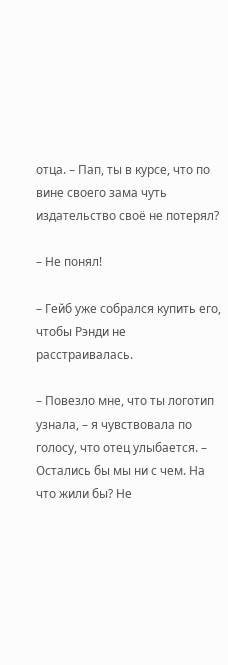отца. – Пап, ты в курсе, что по вине своего зама чуть издательство своё не потерял?

– Не понял!

– Гейб уже собрался купить его, чтобы Рэнди не расстраивалась.

– Повезло мне, что ты логотип узнала, – я чувствовала по голосу, что отец улыбается. – Остались бы мы ни с чем. На что жили бы? Не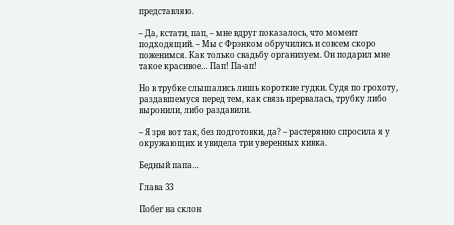представляю.

– Да, кстати, пап, – мне вдруг показалось, что момент подходящий. – Мы с Фрэнком обручились и совсем скоро поженимся. Как только свадьбу организуем. Он подарил мне такое красивое… Пап! Па-ап!

Но в трубке слышались лишь короткие гудки. Судя по грохоту, раздавшемуся перед тем, как связь прервалась, трубку либо выронили, либо раздавили.

– Я зря вот так, без подготовки, да? – растерянно спросила я у окружающих и увидела три уверенных кивка.

Бедный папа…

Глава 33

Побег на склон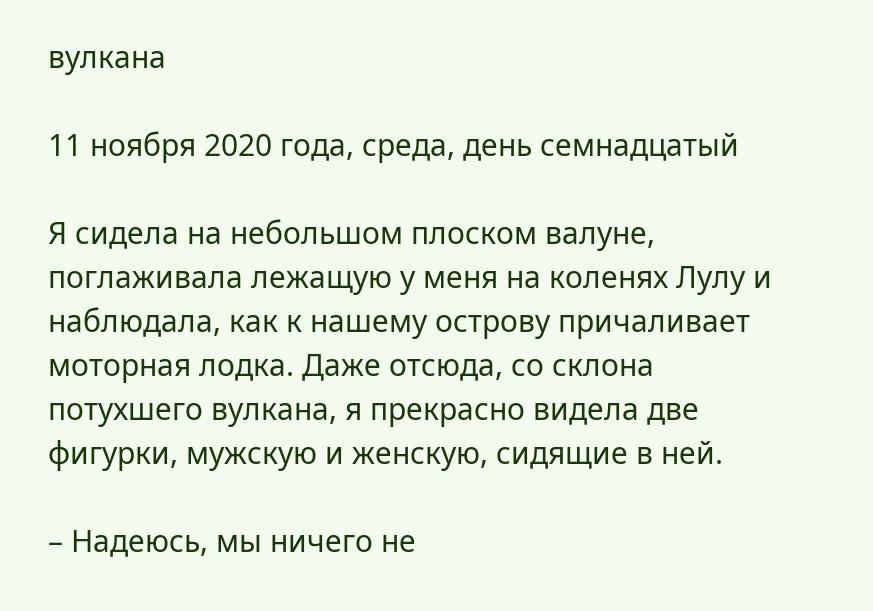вулкана

11 ноября 2020 года, среда, день семнадцатый

Я сидела на небольшом плоском валуне, поглаживала лежащую у меня на коленях Лулу и наблюдала, как к нашему острову причаливает моторная лодка. Даже отсюда, со склона потухшего вулкана, я прекрасно видела две фигурки, мужскую и женскую, сидящие в ней.

– Надеюсь, мы ничего не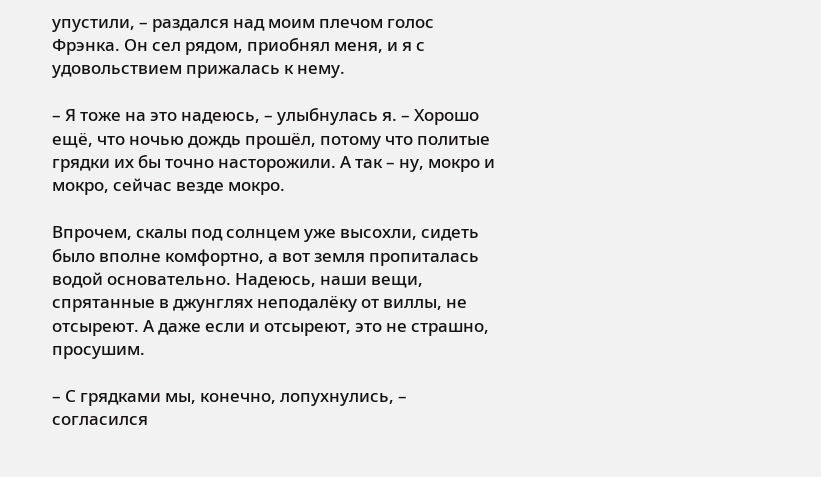упустили, – раздался над моим плечом голос Фрэнка. Он сел рядом, приобнял меня, и я с удовольствием прижалась к нему.

– Я тоже на это надеюсь, – улыбнулась я. – Хорошо ещё, что ночью дождь прошёл, потому что политые грядки их бы точно насторожили. А так – ну, мокро и мокро, сейчас везде мокро.

Впрочем, скалы под солнцем уже высохли, сидеть было вполне комфортно, а вот земля пропиталась водой основательно. Надеюсь, наши вещи, спрятанные в джунглях неподалёку от виллы, не отсыреют. А даже если и отсыреют, это не страшно, просушим.

– С грядками мы, конечно, лопухнулись, – согласился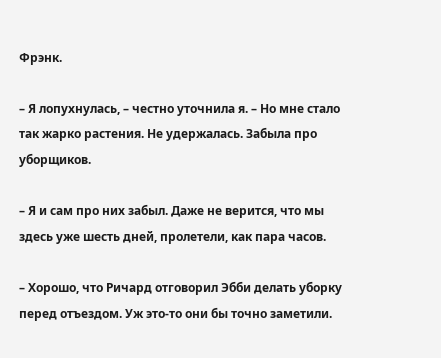Фрэнк.

– Я лопухнулась, – честно уточнила я. – Но мне стало так жарко растения. Не удержалась. Забыла про уборщиков.

– Я и сам про них забыл. Даже не верится, что мы здесь уже шесть дней, пролетели, как пара часов.

– Хорошо, что Ричард отговорил Эбби делать уборку перед отъездом. Уж это-то они бы точно заметили.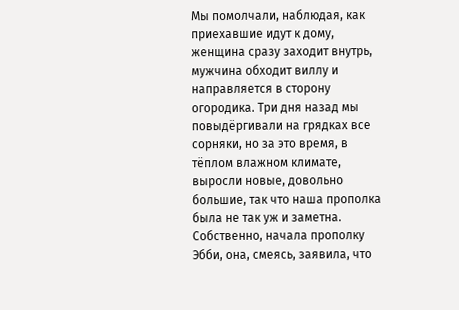Мы помолчали, наблюдая, как приехавшие идут к дому, женщина сразу заходит внутрь, мужчина обходит виллу и направляется в сторону огородика. Три дня назад мы повыдёргивали на грядках все сорняки, но за это время, в тёплом влажном климате, выросли новые, довольно большие, так что наша прополка была не так уж и заметна. Собственно, начала прополку Эбби, она, смеясь, заявила, что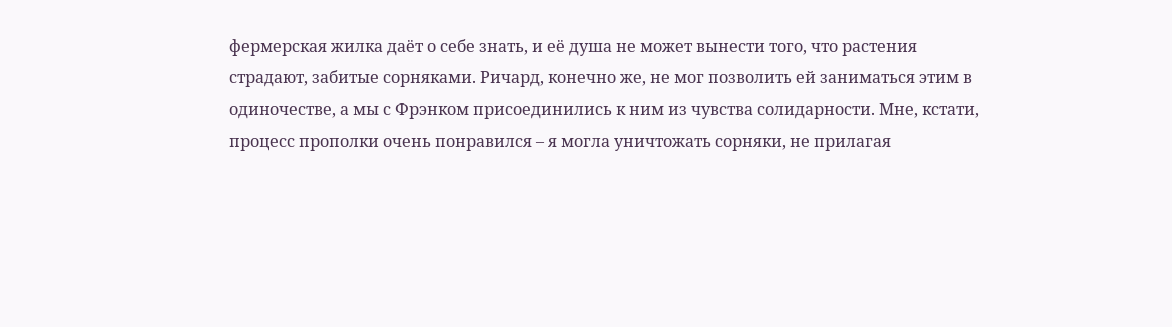фермерская жилка даёт о себе знать, и её душа не может вынести того, что растения страдают, забитые сорняками. Ричард, конечно же, не мог позволить ей заниматься этим в одиночестве, а мы с Фрэнком присоединились к ним из чувства солидарности. Мне, кстати, процесс прополки очень понравился – я могла уничтожать сорняки, не прилагая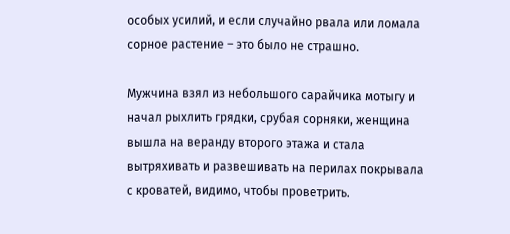особых усилий, и если случайно рвала или ломала сорное растение – это было не страшно.

Мужчина взял из небольшого сарайчика мотыгу и начал рыхлить грядки, срубая сорняки, женщина вышла на веранду второго этажа и стала вытряхивать и развешивать на перилах покрывала с кроватей, видимо, чтобы проветрить.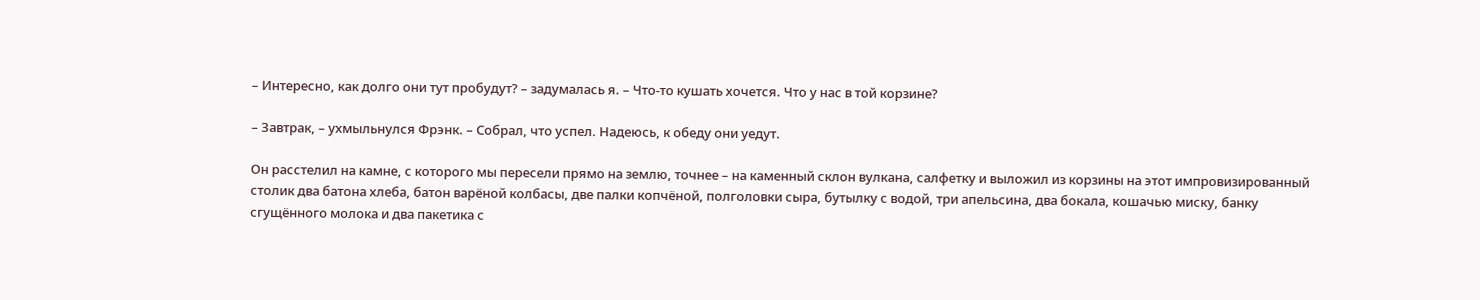– Интересно, как долго они тут пробудут? – задумалась я. – Что-то кушать хочется. Что у нас в той корзине?

– Завтрак, – ухмыльнулся Фрэнк. – Собрал, что успел. Надеюсь, к обеду они уедут.

Он расстелил на камне, с которого мы пересели прямо на землю, точнее – на каменный склон вулкана, салфетку и выложил из корзины на этот импровизированный столик два батона хлеба, батон варёной колбасы, две палки копчёной, полголовки сыра, бутылку с водой, три апельсина, два бокала, кошачью миску, банку сгущённого молока и два пакетика с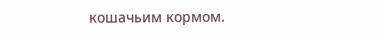кошачьим кормом.